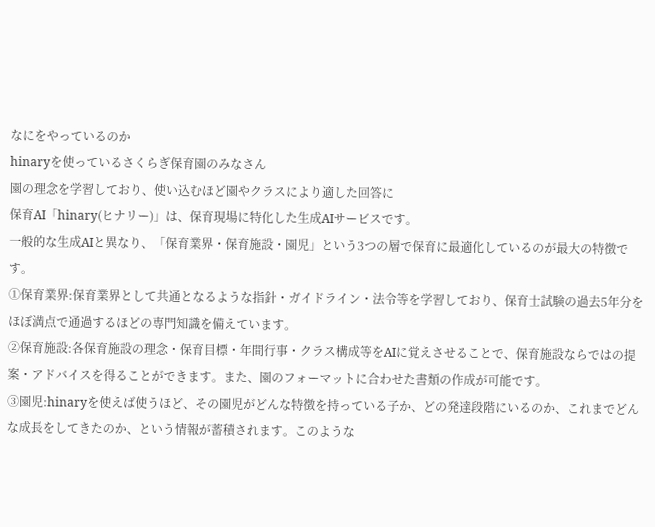なにをやっているのか
hinaryを使っているさくらぎ保育園のみなさん
園の理念を学習しており、使い込むほど園やクラスにより適した回答に
保育AI「hinary(ヒナリー)」は、保育現場に特化した生成AIサービスです。
一般的な生成AIと異なり、「保育業界・保育施設・園児」という3つの層で保育に最適化しているのが最大の特徴です。
①保育業界:保育業界として共通となるような指針・ガイドライン・法令等を学習しており、保育士試験の過去5年分をほぼ満点で通過するほどの専門知識を備えています。
②保育施設:各保育施設の理念・保育目標・年間行事・クラス構成等をAIに覚えさせることで、保育施設ならではの提案・アドバイスを得ることができます。また、園のフォーマットに合わせた書類の作成が可能です。
③園児:hinaryを使えば使うほど、その園児がどんな特徴を持っている子か、どの発達段階にいるのか、これまでどんな成長をしてきたのか、という情報が蓄積されます。このような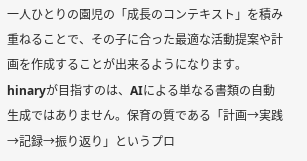一人ひとりの園児の「成長のコンテキスト」を積み重ねることで、その子に合った最適な活動提案や計画を作成することが出来るようになります。
hinaryが目指すのは、AIによる単なる書類の自動生成ではありません。保育の質である「計画→実践→記録→振り返り」というプロ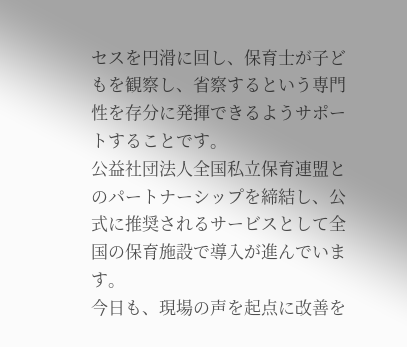セスを円滑に回し、保育士が子どもを観察し、省察するという専門性を存分に発揮できるようサポートすることです。
公益社団法人全国私立保育連盟とのパートナーシップを締結し、公式に推奨されるサービスとして全国の保育施設で導入が進んでいます。
今日も、現場の声を起点に改善を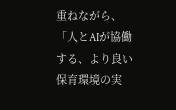重ねながら、「人とAIが協働する、より良い保育環境の実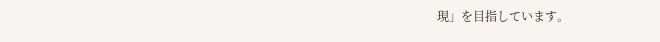現」を目指しています。